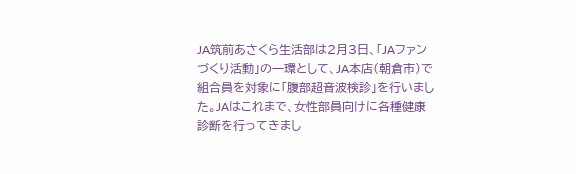JA筑前あさくら生活部は2月3日、「JAファンづくり活動」の一環として、JA本店(朝倉市)で組合員を対象に「腹部超音波検診」を行いました。JAはこれまで、女性部員向けに各種健康診断を行ってきまし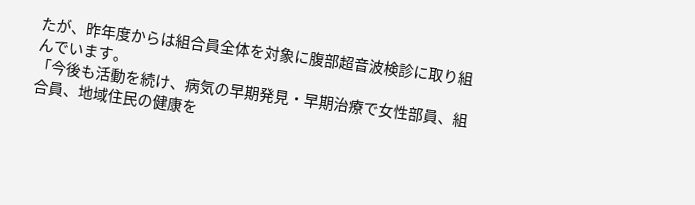たが、昨年度からは組合員全体を対象に腹部超音波検診に取り組んでいます。
「今後も活動を続け、病気の早期発見・早期治療で女性部員、組合員、地域住民の健康を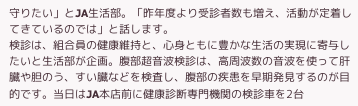守りたい」とJA生活部。「昨年度より受診者数も増え、活動が定着してきているのでは」と話します。
検診は、組合員の健康維持と、心身ともに豊かな生活の実現に寄与したいと生活部が企画。腹部超音波検診は、高周波数の音波を使って肝臓や胆のう、すい臓などを検査し、腹部の疾患を早期発見するのが目的です。当日はJA本店前に健康診断専門機関の検診車を2台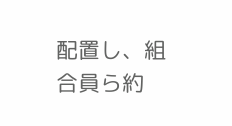配置し、組合員ら約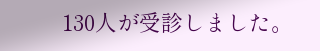130人が受診しました。